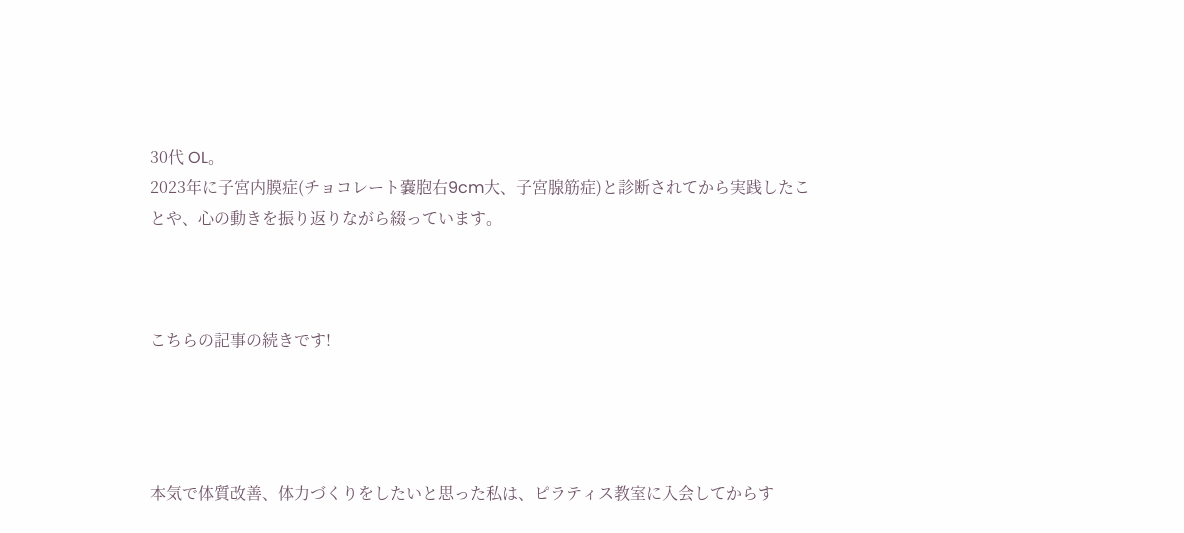30代 OL。
2023年に子宮内膜症(チョコレート嚢胞右9cm大、子宮腺筋症)と診断されてから実践したことや、心の動きを振り返りながら綴っています。



こちらの記事の続きです!




本気で体質改善、体力づくりをしたいと思った私は、ピラティス教室に入会してからす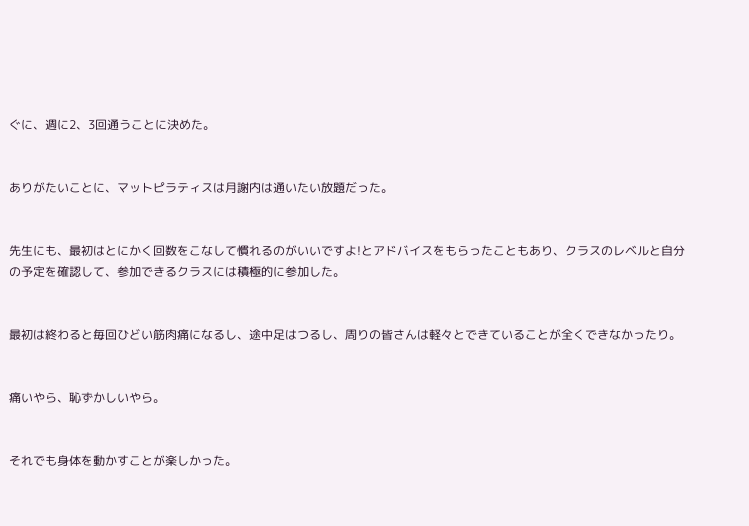ぐに、週に2、3回通うことに決めた。


ありがたいことに、マットピラティスは月謝内は通いたい放題だった。


先生にも、最初はとにかく回数をこなして慣れるのがいいですよ!とアドバイスをもらったこともあり、クラスのレベルと自分の予定を確認して、参加できるクラスには積極的に参加した。


最初は終わると毎回ひどい筋肉痛になるし、途中足はつるし、周りの皆さんは軽々とできていることが全くできなかったり。


痛いやら、恥ずかしいやら。


それでも身体を動かすことが楽しかった。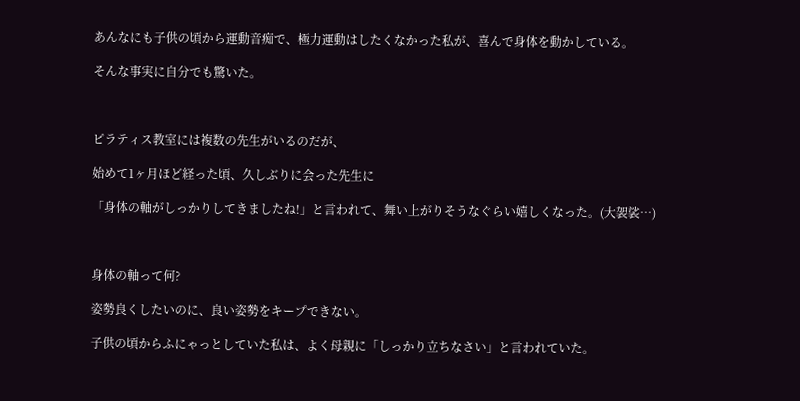あんなにも子供の頃から運動音痴で、極力運動はしたくなかった私が、喜んで身体を動かしている。

そんな事実に自分でも驚いた。



ピラティス教室には複数の先生がいるのだが、

始めて1ヶ月ほど経った頃、久しぶりに会った先生に

「身体の軸がしっかりしてきましたね!」と言われて、舞い上がりそうなぐらい嬉しくなった。(大袈裟…)



身体の軸って何?

姿勢良くしたいのに、良い姿勢をキープできない。

子供の頃からふにゃっとしていた私は、よく母親に「しっかり立ちなさい」と言われていた。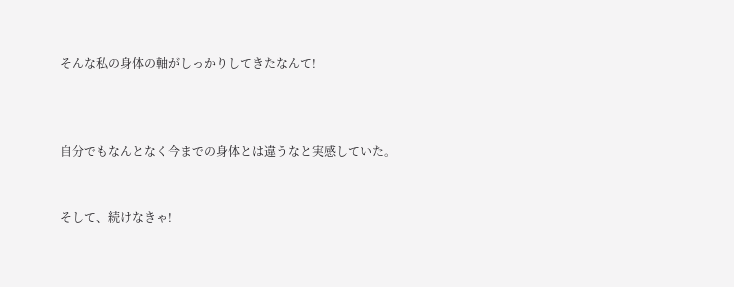そんな私の身体の軸がしっかりしてきたなんて!



自分でもなんとなく今までの身体とは違うなと実感していた。


そして、続けなきゃ!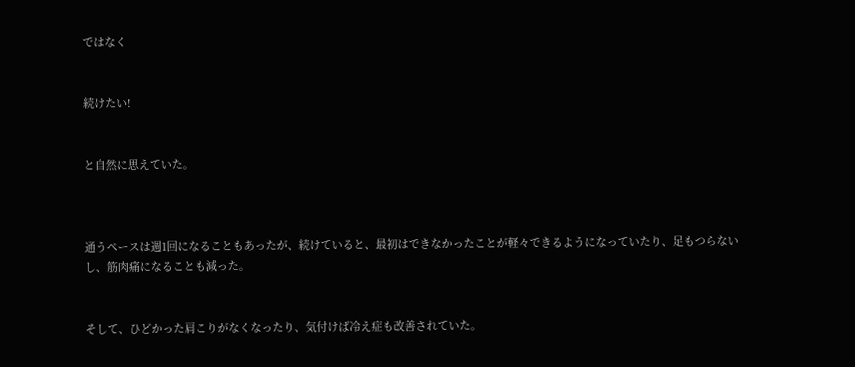ではなく


続けたい!


と自然に思えていた。



通うペースは週1回になることもあったが、続けていると、最初はできなかったことが軽々できるようになっていたり、足もつらないし、筋肉痛になることも減った。


そして、ひどかった肩こりがなくなったり、気付けば冷え症も改善されていた。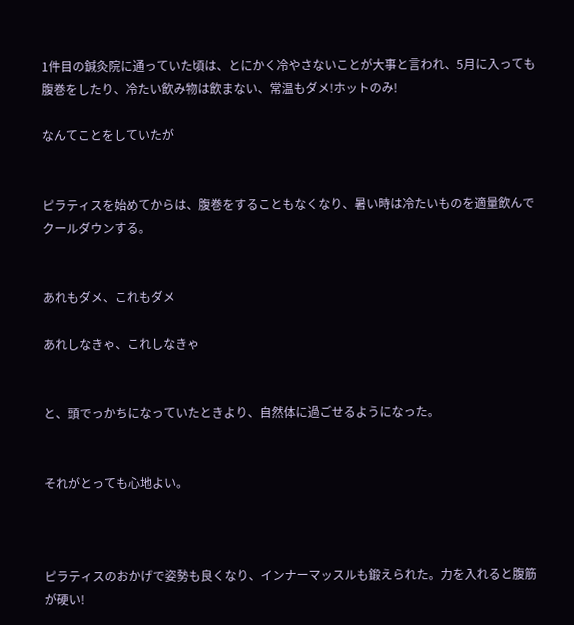1件目の鍼灸院に通っていた頃は、とにかく冷やさないことが大事と言われ、5月に入っても腹巻をしたり、冷たい飲み物は飲まない、常温もダメ!ホットのみ!

なんてことをしていたが


ピラティスを始めてからは、腹巻をすることもなくなり、暑い時は冷たいものを適量飲んでクールダウンする。


あれもダメ、これもダメ

あれしなきゃ、これしなきゃ


と、頭でっかちになっていたときより、自然体に過ごせるようになった。


それがとっても心地よい。



ピラティスのおかげで姿勢も良くなり、インナーマッスルも鍛えられた。力を入れると腹筋が硬い!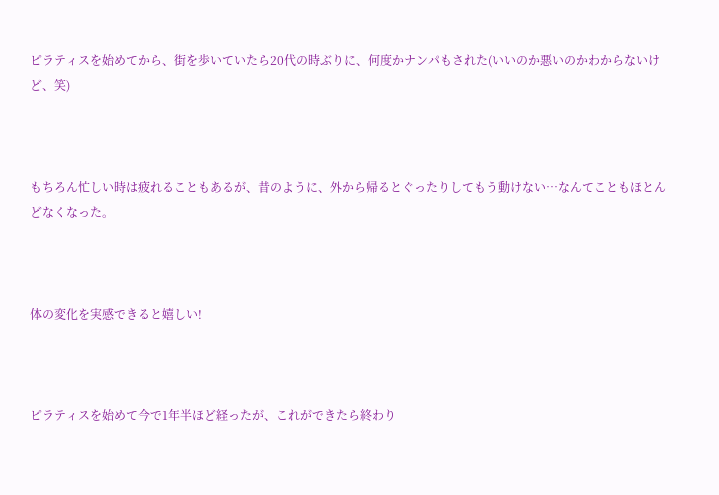ピラティスを始めてから、街を歩いていたら20代の時ぶりに、何度かナンパもされた(いいのか悪いのかわからないけど、笑)



もちろん忙しい時は疲れることもあるが、昔のように、外から帰るとぐったりしてもう動けない…なんてこともほとんどなくなった。



体の変化を実感できると嬉しい!



ピラティスを始めて今で1年半ほど経ったが、これができたら終わり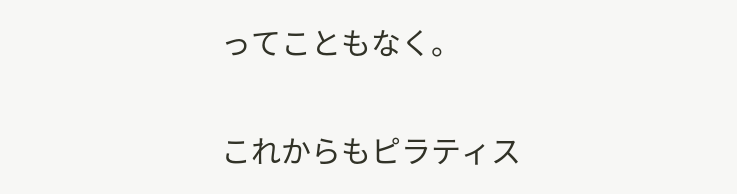ってこともなく。


これからもピラティス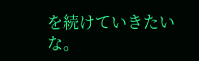を続けていきたいな。